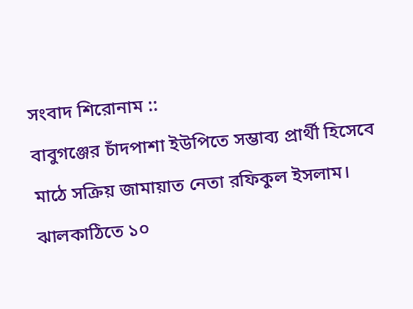সংবাদ শিরোনাম ::
বাবুগঞ্জের চাঁদপাশা ইউপিতে সম্ভাব্য প্রার্থী হিসেবে মাঠে সক্রিয় জামায়াত নেতা রফিকুল ইসলাম। ঝালকাঠিতে ১০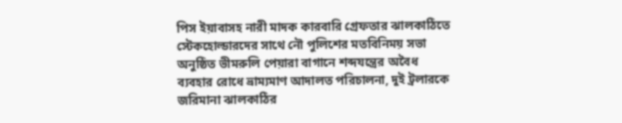পিস ইয়াবাসহ নারী মাদক কারবারি গ্রেফতার ঝালকাঠিতে স্টেকহোল্ডারদের সাথে নৌ পুলিশের মতবিনিময় সভা অনুষ্ঠিত ভীমরুলি পেয়ারা বাগানে শব্দযন্ত্রের অবৈধ ব্যবহার রোধে ভ্রাম্যমাণ আদালত পরিচালনা, দুই ট্রলারকে জরিমানা ঝালকাঠির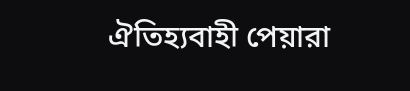ঐতিহ্যবাহী পেয়ারা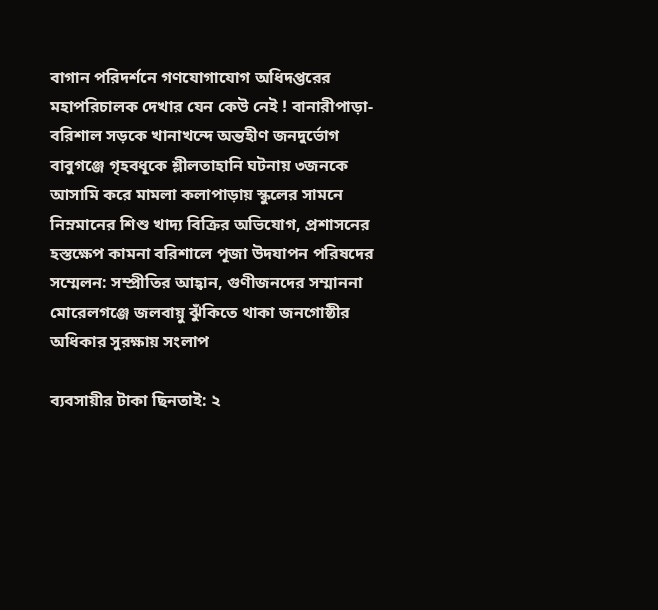বাগান পরিদর্শনে গণযোগাযোগ অধিদপ্তরের মহাপরিচালক দেখার যেন কেউ নেই ! বানারীপাড়া-বরিশাল সড়কে খানাখন্দে অন্তহীণ জনদুর্ভোগ বাবুগঞ্জে গৃহবধূকে শ্লীলতাহানি ঘটনায় ৩জনকে আসামি করে মামলা কলাপাড়ায় স্কুলের সামনে নিম্নমানের শিশু খাদ্য বিক্রির অভিযোগ, প্রশাসনের হস্তক্ষেপ কামনা বরিশালে পূজা উদযাপন পরিষদের সম্মেলন: সম্প্রীতির আহ্বান, গুণীজনদের সম্মাননা মোরেলগঞ্জে জলবায়ু ঝুঁকিতে থাকা জনগোষ্ঠীর অধিকার সুরক্ষায় সংলাপ

ব্যবসায়ীর টাকা ছিনতাই: ২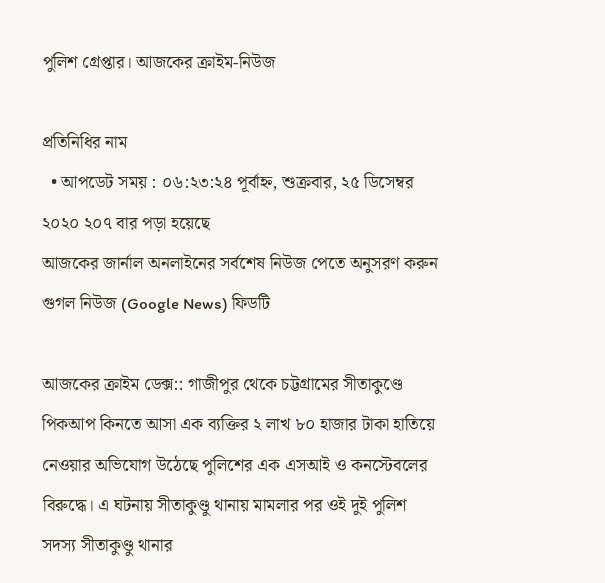পুলিশ গ্রেপ্তার। আজকের ক্রাইম-নিউজ

প্রতিনিধির নাম
  • আপডেট সময় : ০৬:২৩:২৪ পূর্বাহ্ন, শুক্রবার, ২৫ ডিসেম্বর ২০২০ ২০৭ বার পড়া হয়েছে
আজকের জার্নাল অনলাইনের সর্বশেষ নিউজ পেতে অনুসরণ করুন গুগল নিউজ (Google News) ফিডটি

আজকের ক্রাইম ডেক্স:: গাজীপুর থেকে চট্টগ্রামের সীতাকুণ্ডে পিকআপ কিনতে আসা এক ব্যক্তির ২ লাখ ৮০ হাজার টাকা হাতিয়ে নেওয়ার অভিযোগ উঠেছে পুলিশের এক এসআই ও কনস্টেবলের বিরুদ্ধে। এ ঘটনায় সীতাকুণ্ডু থানায় মামলার পর ওই দুই পুলিশ সদস্য সীতাকুণ্ডু থানার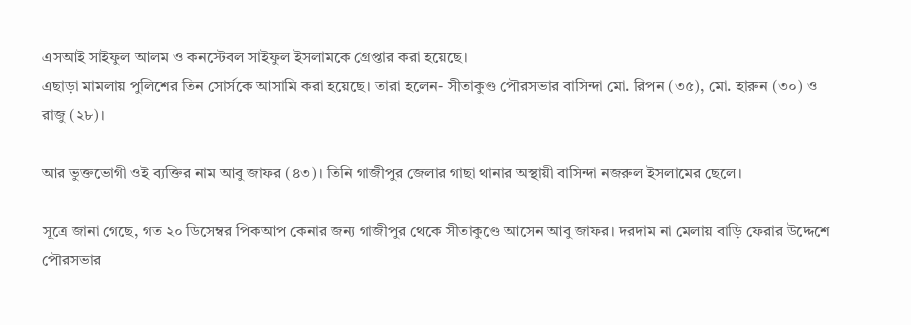এসআই সাইফুল আলম ও কনস্টেবল সাইফুল ইসলামকে গ্রেপ্তার করা হয়েছে।
এছাড়া মামলায় পুলিশের তিন সোর্সকে আসামি করা হয়েছে। তারা হলেন- সীতাকুণ্ড পৌরসভার বাসিন্দা মো. রিপন (৩৫), মো. হারুন (৩০) ও রাজু (২৮)।

আর ভুক্তভোগী ওই ব্যক্তির নাম আবু জাফর (৪৩)। তিনি গাজীপুর জেলার গাছা থানার অস্থায়ী বাসিন্দা নজরুল ইসলামের ছেলে।

সূত্রে জানা গেছে, গত ২০ ডিসেম্বর পিকআপ কেনার জন্য গাজীপুর থেকে সীতাকুণ্ডে আসেন আবু জাফর। দরদাম না মেলায় বাড়ি ফেরার উদ্দেশে পৌরসভার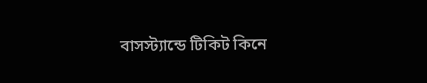বাসস্ট্যান্ডে টিকিট কিনে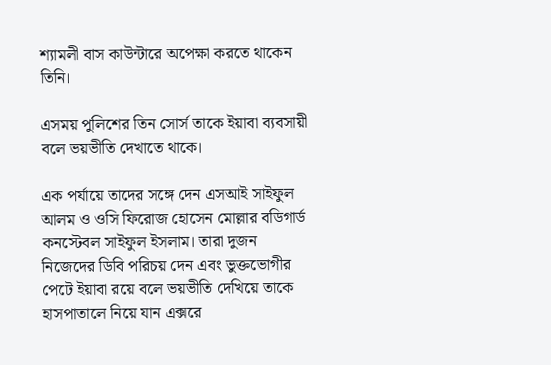শ্যামলী বাস কাউন্টারে অপেক্ষা করতে থাকেন তিনি।

এসময় পুলিশের তিন সোর্স তাকে ইয়াবা ব্যবসায়ী বলে ভয়ভীতি দেখাতে থাকে।

এক পর্যায়ে তাদের সঙ্গে দেন এসআই সাইফুল আলম ও ওসি ফিরোজ হোসেন মোল্লার বডিগার্ড কনস্টেবল সাইফুল ইসলাম। তারা দুজন
নিজেদের ডিবি পরিচয় দেন এবং ভুক্তভোগীর পেটে ইয়াবা রয়ে বলে ভয়ভীতি দেখিয়ে তাকে হাসপাতালে নিয়ে যান এক্সরে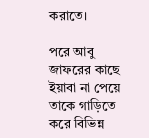করাতে।

পরে আবু জাফরের কাছে ইয়াবা না পেয়ে তাকে গাড়িতে করে বিভিন্ন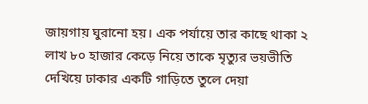জায়গায় ঘুরানো হয়। এক পর্যায়ে তার কাছে থাকা ২ লাখ ৮০ হাজার কেড়ে নিয়ে তাকে মৃত্যুর ভয়ভীতি দেখিয়ে ঢাকার একটি গাড়িতে তুলে দেয়া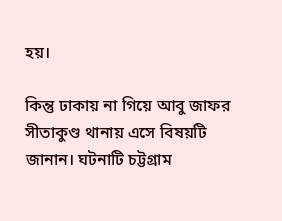হয়।

কিন্তু ঢাকায় না গিয়ে আবু জাফর সীতাকুণ্ড থানায় এসে বিষয়টি জানান। ঘটনাটি চট্টগ্রাম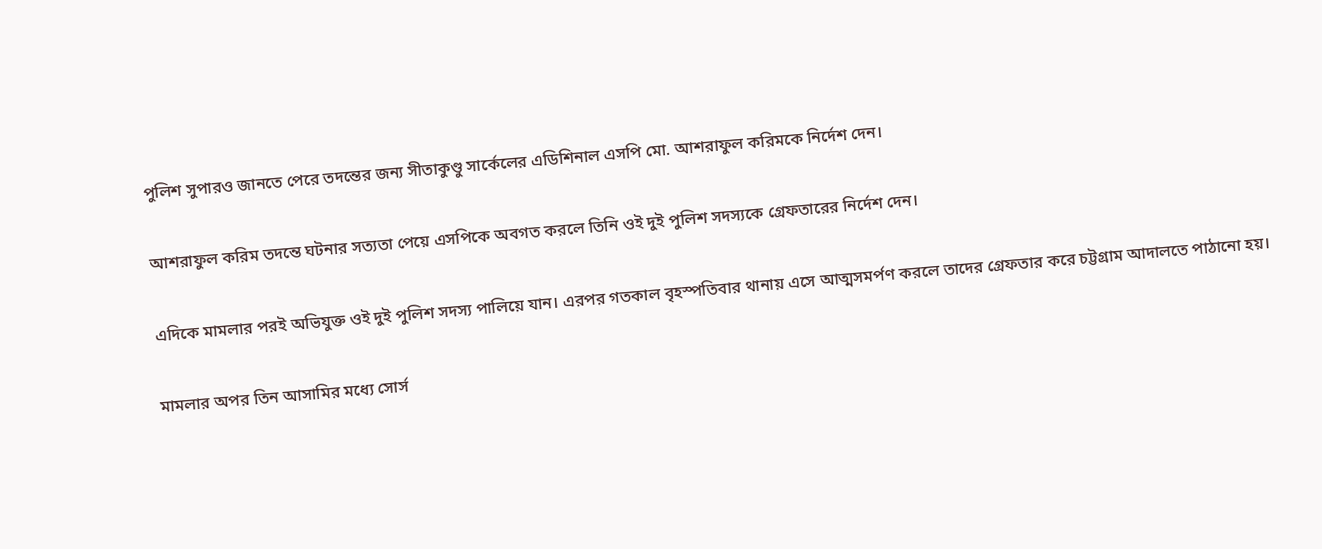পুলিশ সুপারও জানতে পেরে তদন্তের জন্য সীতাকুণ্ডু সার্কেলের এডিশিনাল এসপি মো. আশরাফুল করিমকে নির্দেশ দেন।

আশরাফুল করিম তদন্তে ঘটনার সত্যতা পেয়ে এসপিকে অবগত করলে তিনি ওই দুই পুলিশ সদস্যকে গ্রেফতারের নির্দেশ দেন।

এদিকে মামলার পরই অভিযুক্ত ওই দুই পুলিশ সদস্য পালিয়ে যান। এরপর গতকাল বৃহস্পতিবার থানায় এসে আত্মসমর্পণ করলে তাদের গ্রেফতার করে চট্টগ্রাম আদালতে পাঠানো হয়।

মামলার অপর তিন আসামির মধ্যে সোর্স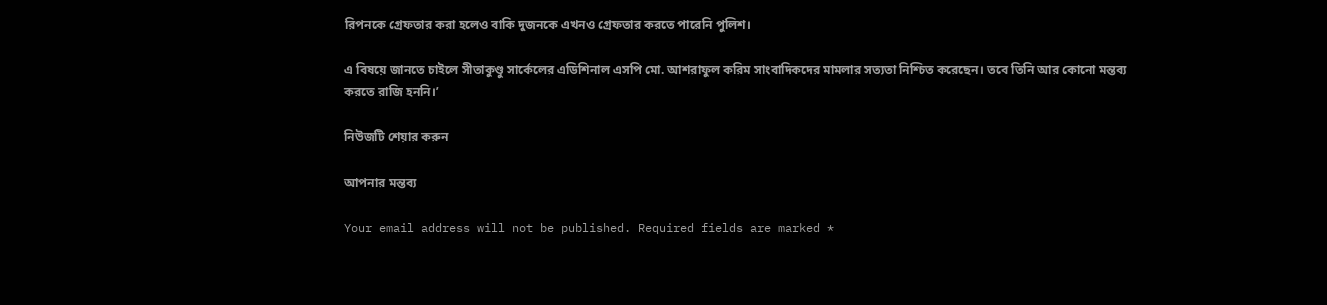রিপনকে গ্রেফতার করা হলেও বাকি দুজনকে এখনও গ্রেফতার করতে পারেনি পুলিশ।

এ বিষয়ে জানতে চাইলে সীতাকুণ্ডু সার্কেলের এডিশিনাল এসপি মো. আশরাফুল করিম সাংবাদিকদের মামলার সত্যতা নিশ্চিত করেছেন। তবে তিনি আর কোনো মন্তব্য করতে রাজি হননি।’

নিউজটি শেয়ার করুন

আপনার মন্তব্য

Your email address will not be published. Required fields are marked *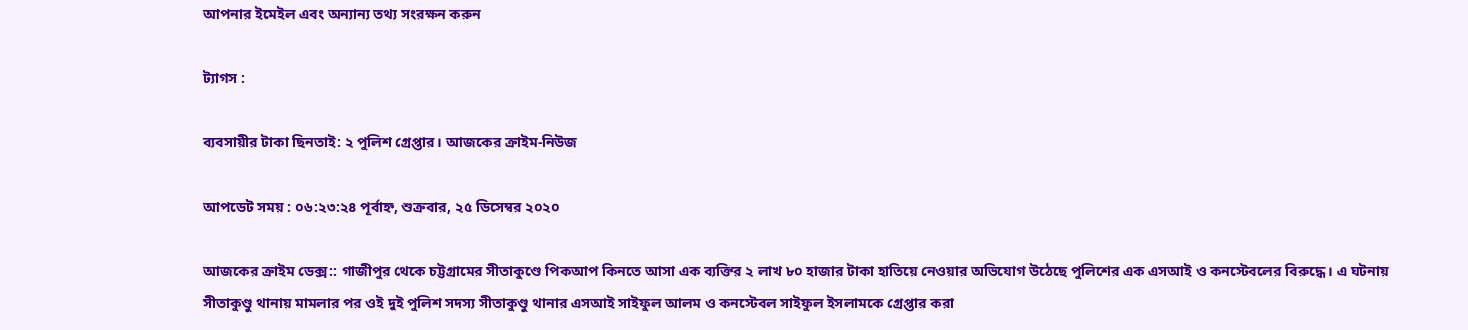আপনার ইমেইল এবং অন্যান্য তথ্য সংরক্ষন করুন

ট্যাগস :

ব্যবসায়ীর টাকা ছিনতাই: ২ পুলিশ গ্রেপ্তার। আজকের ক্রাইম-নিউজ

আপডেট সময় : ০৬:২৩:২৪ পূর্বাহ্ন, শুক্রবার, ২৫ ডিসেম্বর ২০২০

আজকের ক্রাইম ডেক্স:: গাজীপুর থেকে চট্টগ্রামের সীতাকুণ্ডে পিকআপ কিনতে আসা এক ব্যক্তির ২ লাখ ৮০ হাজার টাকা হাতিয়ে নেওয়ার অভিযোগ উঠেছে পুলিশের এক এসআই ও কনস্টেবলের বিরুদ্ধে। এ ঘটনায় সীতাকুণ্ডু থানায় মামলার পর ওই দুই পুলিশ সদস্য সীতাকুণ্ডু থানার এসআই সাইফুল আলম ও কনস্টেবল সাইফুল ইসলামকে গ্রেপ্তার করা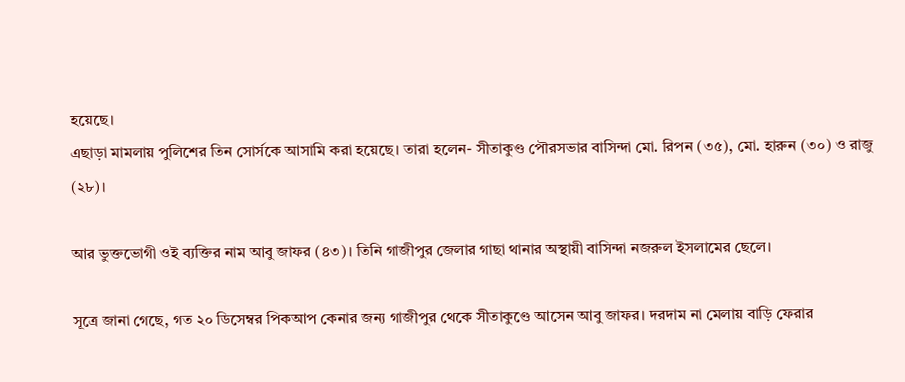হয়েছে।
এছাড়া মামলায় পুলিশের তিন সোর্সকে আসামি করা হয়েছে। তারা হলেন- সীতাকুণ্ড পৌরসভার বাসিন্দা মো. রিপন (৩৫), মো. হারুন (৩০) ও রাজু (২৮)।

আর ভুক্তভোগী ওই ব্যক্তির নাম আবু জাফর (৪৩)। তিনি গাজীপুর জেলার গাছা থানার অস্থায়ী বাসিন্দা নজরুল ইসলামের ছেলে।

সূত্রে জানা গেছে, গত ২০ ডিসেম্বর পিকআপ কেনার জন্য গাজীপুর থেকে সীতাকুণ্ডে আসেন আবু জাফর। দরদাম না মেলায় বাড়ি ফেরার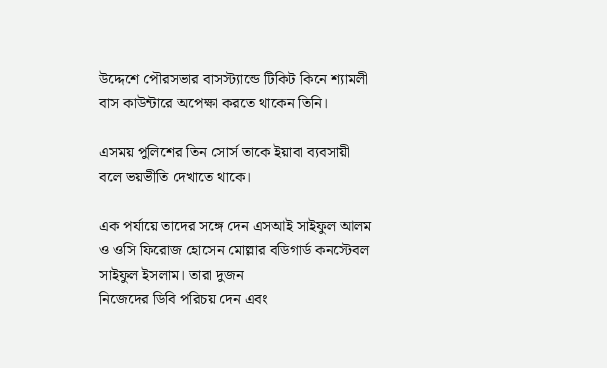উদ্দেশে পৌরসভার বাসস্ট্যান্ডে টিকিট কিনে শ্যামলী বাস কাউন্টারে অপেক্ষা করতে থাকেন তিনি।

এসময় পুলিশের তিন সোর্স তাকে ইয়াবা ব্যবসায়ী বলে ভয়ভীতি দেখাতে থাকে।

এক পর্যায়ে তাদের সঙ্গে দেন এসআই সাইফুল আলম ও ওসি ফিরোজ হোসেন মোল্লার বডিগার্ড কনস্টেবল সাইফুল ইসলাম। তারা দুজন
নিজেদের ডিবি পরিচয় দেন এবং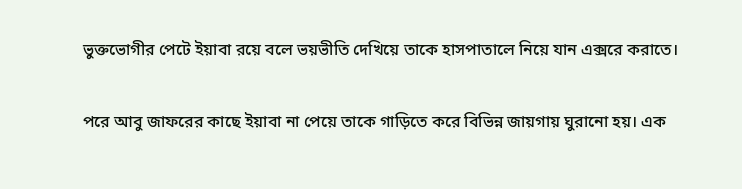ভুক্তভোগীর পেটে ইয়াবা রয়ে বলে ভয়ভীতি দেখিয়ে তাকে হাসপাতালে নিয়ে যান এক্সরে করাতে।

পরে আবু জাফরের কাছে ইয়াবা না পেয়ে তাকে গাড়িতে করে বিভিন্ন জায়গায় ঘুরানো হয়। এক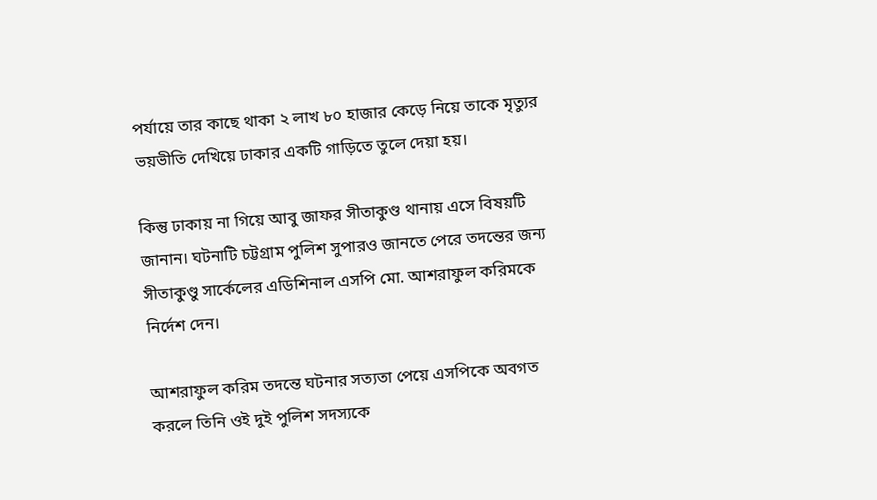পর্যায়ে তার কাছে থাকা ২ লাখ ৮০ হাজার কেড়ে নিয়ে তাকে মৃত্যুর ভয়ভীতি দেখিয়ে ঢাকার একটি গাড়িতে তুলে দেয়া হয়।

কিন্তু ঢাকায় না গিয়ে আবু জাফর সীতাকুণ্ড থানায় এসে বিষয়টি জানান। ঘটনাটি চট্টগ্রাম পুলিশ সুপারও জানতে পেরে তদন্তের জন্য সীতাকুণ্ডু সার্কেলের এডিশিনাল এসপি মো. আশরাফুল করিমকে নির্দেশ দেন।

আশরাফুল করিম তদন্তে ঘটনার সত্যতা পেয়ে এসপিকে অবগত করলে তিনি ওই দুই পুলিশ সদস্যকে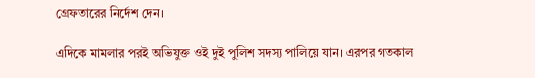গ্রেফতারের নির্দেশ দেন।

এদিকে মামলার পরই অভিযুক্ত ওই দুই পুলিশ সদস্য পালিয়ে যান। এরপর গতকাল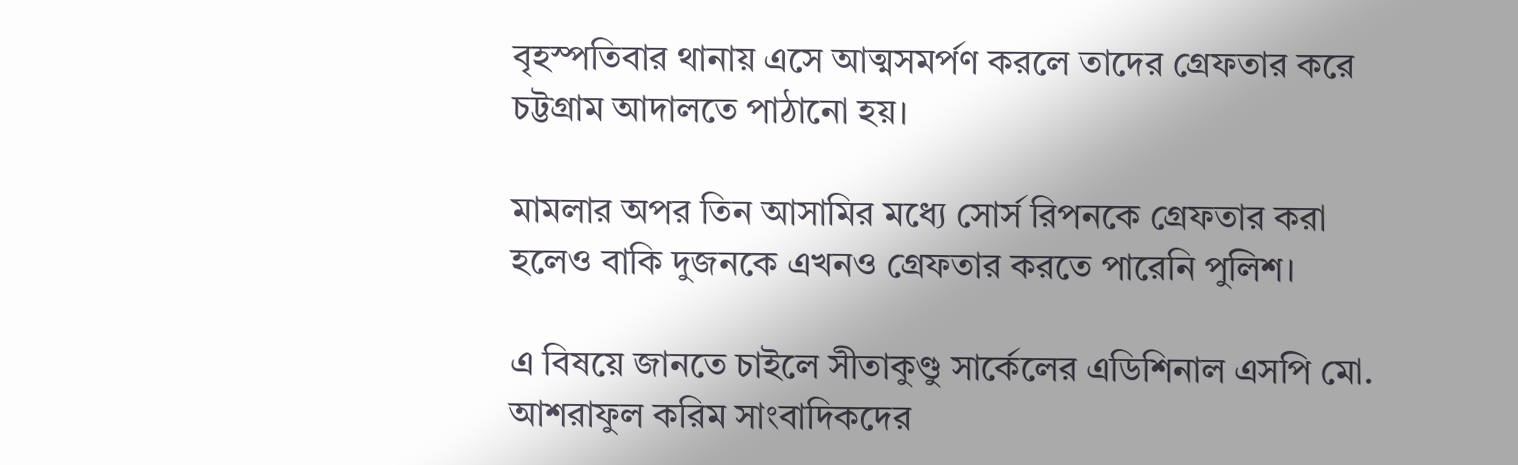বৃহস্পতিবার থানায় এসে আত্মসমর্পণ করলে তাদের গ্রেফতার করে চট্টগ্রাম আদালতে পাঠানো হয়।

মামলার অপর তিন আসামির মধ্যে সোর্স রিপনকে গ্রেফতার করা হলেও বাকি দুজনকে এখনও গ্রেফতার করতে পারেনি পুলিশ।

এ বিষয়ে জানতে চাইলে সীতাকুণ্ডু সার্কেলের এডিশিনাল এসপি মো. আশরাফুল করিম সাংবাদিকদের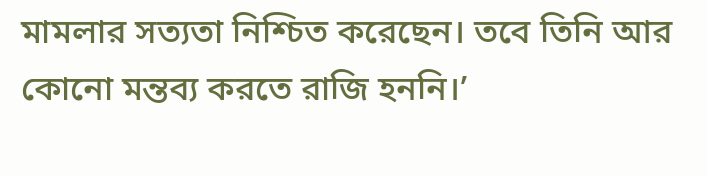মামলার সত্যতা নিশ্চিত করেছেন। তবে তিনি আর কোনো মন্তব্য করতে রাজি হননি।’